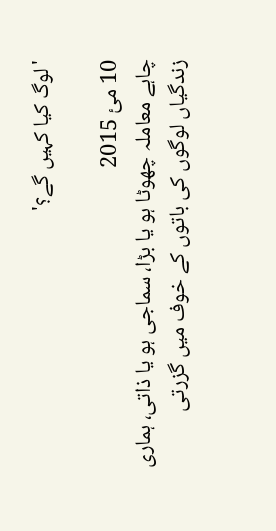'لوگ کیا کہیں گے؟'

10 مئ 2015
چاہے معاملہ چھوٹا ہو یا بڑا، سماجی ہو یا ذاتی، ہماری زندگیاں لوگوں کی باتوں کے خوف میں گزرتی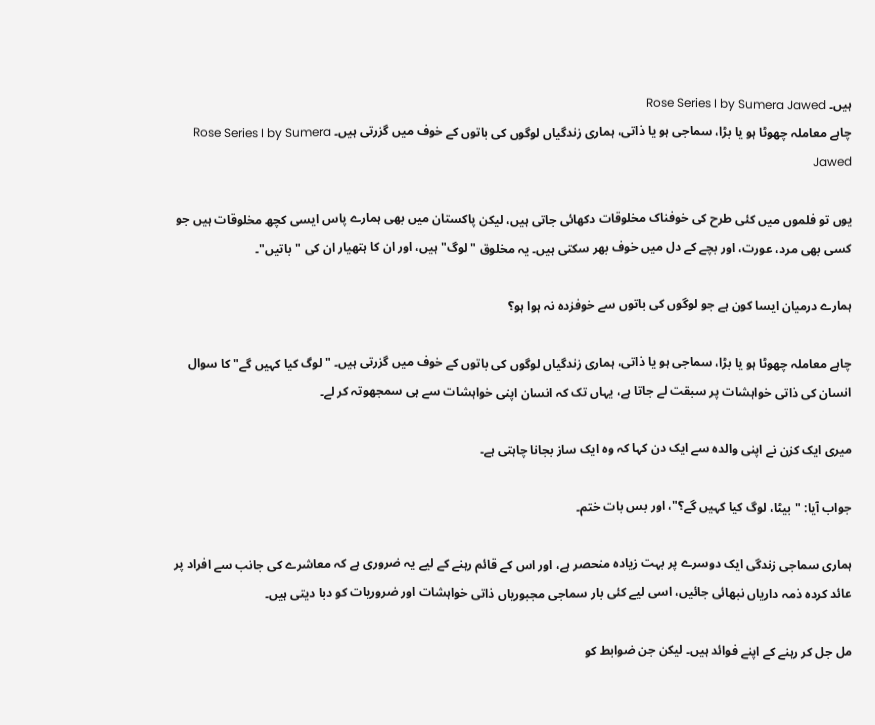ہیں۔ Rose Series I by Sumera Jawed
چاہے معاملہ چھوٹا ہو یا بڑا، سماجی ہو یا ذاتی، ہماری زندگیاں لوگوں کی باتوں کے خوف میں گزرتی ہیں۔ Rose Series I by Sumera Jawed

یوں تو فلموں میں کئی طرح کی خوفناک مخلوقات دکھائی جاتی ہیں، لیکن پاکستان میں بھی ہمارے پاس ایسی کچھ مخلوقات ہیں جو کسی بھی مرد، عورت، اور بچے کے دل میں خوف بھر سکتی ہیں۔ یہ مخلوق "لوگ" ہیں، اور ان کا ہتھیار ان کی "باتیں"۔

ہمارے درمیان ایسا کون ہے جو لوگوں کی باتوں سے خوفزدہ نہ ہوا ہو؟

چاہے معاملہ چھوٹا ہو یا بڑا، سماجی ہو یا ذاتی، ہماری زندگیاں لوگوں کی باتوں کے خوف میں گزرتی ہیں۔ "لوگ کیا کہیں گے" کا سوال انسان کی ذاتی خواہشات پر سبقت لے جاتا ہے، یہاں تک کہ انسان اپنی خواہشات سے ہی سمجھوتہ کر لے۔

میری ایک کزن نے اپنی والدہ سے ایک دن کہا کہ وہ ایک ساز بجانا چاہتی ہے۔

جواب آیا: "بیٹا، لوگ کیا کہیں گے؟"، اور بس بات ختم۔

ہماری سماجی زندگی ایک دوسرے پر بہت زیادہ منحصر ہے، اور اس کے قائم رہنے کے لیے یہ ضروری ہے کہ معاشرے کی جانب سے افراد پر عائد کردہ ذمہ داریاں نبھائی جائیں، اسی لیے کئی بار سماجی مجبوریاں ذاتی خواہشات اور ضروریات کو دبا دیتی ہیں۔

مل جل کر رہنے کے اپنے فوائد ہیں۔ لیکن جن ضوابط کو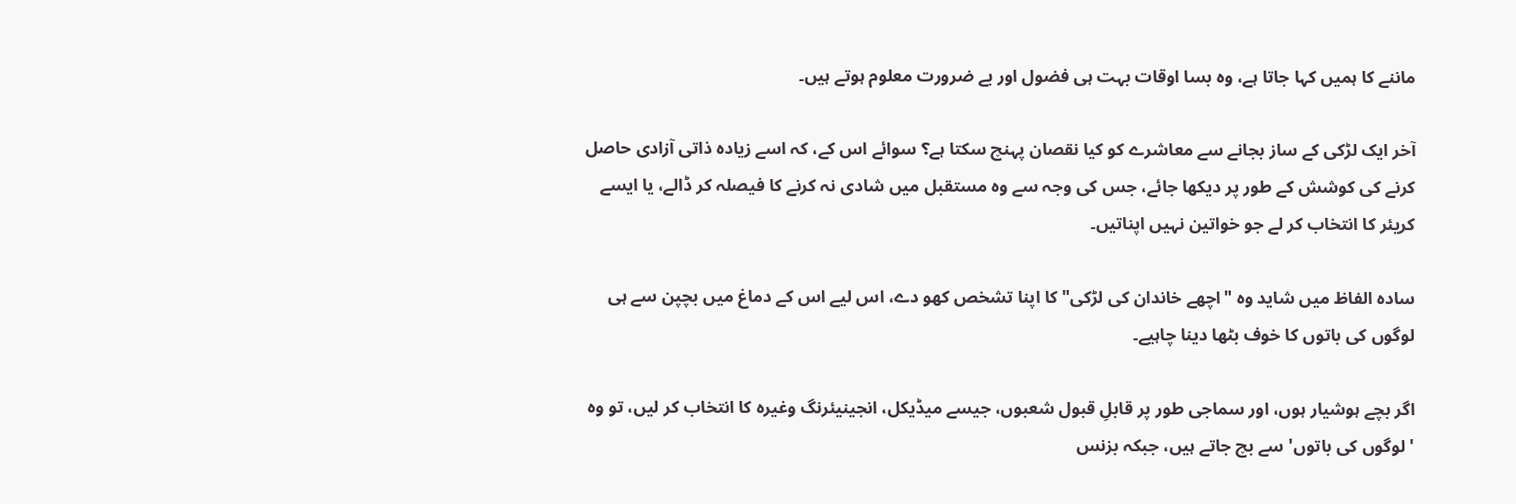ماننے کا ہمیں کہا جاتا ہے، وہ بسا اوقات بہت ہی فضول اور بے ضرورت معلوم ہوتے ہیں۔

آخر ایک لڑکی کے ساز بجانے سے معاشرے کو کیا نقصان پہنچ سکتا ہے؟ سوائے اس کے، کہ اسے زیادہ ذاتی آزادی حاصل کرنے کی کوشش کے طور پر دیکھا جائے، جس کی وجہ سے وہ مستقبل میں شادی نہ کرنے کا فیصلہ کر ڈالے، یا ایسے کریئر کا انتخاب کر لے جو خواتین نہیں اپناتیں۔

سادہ الفاظ میں شاید وہ "اچھے خاندان کی لڑکی" کا اپنا تشخص کھو دے، اس لیے اس کے دماغ میں بچپن سے ہی لوگوں کی باتوں کا خوف بٹھا دینا چاہیے۔

اگر بچے ہوشیار ہوں، اور سماجی طور پر قابلِ قبول شعبوں، جیسے میڈیکل، انجینیئرنگ وغیرہ کا انتخاب کر لیں، تو وہ 'لوگوں کی باتوں' سے بچ جاتے ہیں، جبکہ بزنس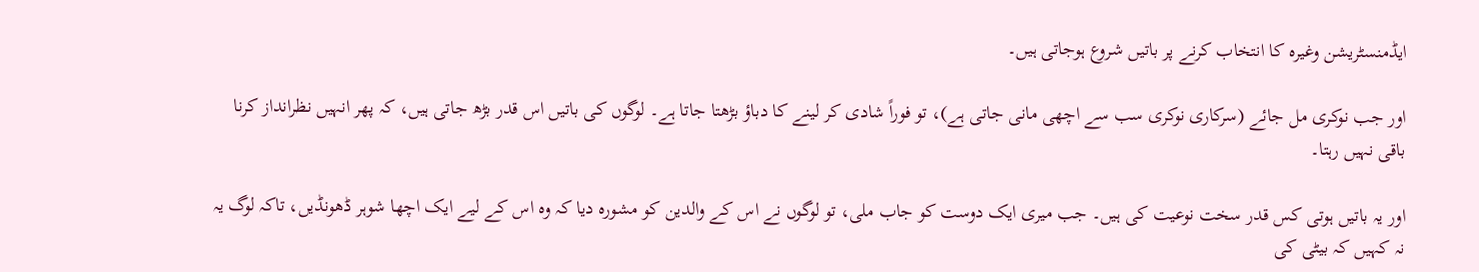ایڈمنسٹریشن وغیرہ کا انتخاب کرنے پر باتیں شروع ہوجاتی ہیں۔

اور جب نوکری مل جائے (سرکاری نوکری سب سے اچھی مانی جاتی ہے)، تو فوراً شادی کر لینے کا دباؤ بڑھتا جاتا ہے۔ لوگوں کی باتیں اس قدر بڑھ جاتی ہیں، کہ پھر انہیں نظرانداز کرنا باقی نہیں رہتا۔

اور یہ باتیں ہوتی کس قدر سخت نوعیت کی ہیں۔ جب میری ایک دوست کو جاب ملی، تو لوگوں نے اس کے والدین کو مشورہ دیا کہ وہ اس کے لیے ایک اچھا شوہر ڈھونڈیں، تاکہ لوگ یہ نہ کہیں کہ بیٹی کی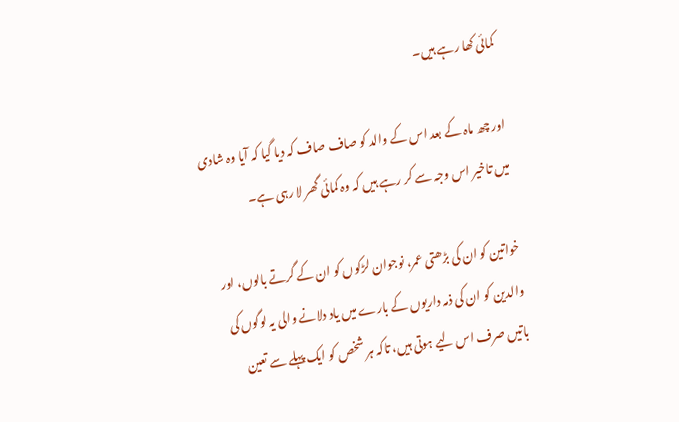کمائی کھا رہے ہیں۔

اور چھ ماہ کے بعد اس کے والد کو صاف صاف کہ دیا گیا کہ آیا وہ شادی میں تاخیر اس وجہ سے کر رہے ہیں کہ وہ کمائی گھر لا رہی ہے۔

خواتین کو ان کی بڑھتی عمر، نوجوان لڑکوں کو ان کے گرتے بالوں، اور والدین کو ان کی ذمہ داریوں کے بارے میں یاد دلانے والی یہ لوگوں کی باتیں صرف اس لیے ہوتی ہیں، تاکہ ہر شخص کو ایک پہلے سے تعین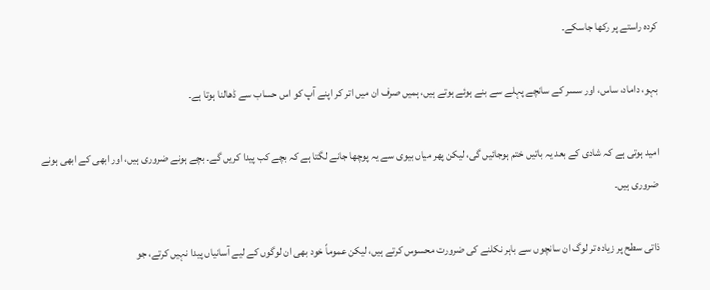کردہ راستے پر رکھا جاسکے۔

بہو، داماد، ساس، اور سسر کے سانچے پہلے سے بنے ہوئے ہوتے ہیں، ہمیں صرف ان میں اتر کر اپنے آپ کو اس حساب سے ڈھالنا ہوتا ہے۔

امید ہوتی ہے کہ شادی کے بعد یہ باتیں ختم ہوجائیں گی، لیکن پھر میاں بیوی سے یہ پوچھا جانے لگتا ہے کہ بچے کب پیدا کریں گے۔ بچے ہونے ضروری ہیں، اور ابھی کے ابھی ہونے ضروری ہیں۔

ذاتی سطح پر زیادہ تر لوگ ان سانچوں سے باہر نکلنے کی ضرورت محسوس کرتے ہیں، لیکن عموماً خود بھی ان لوگوں کے لیے آسانیاں پیدا نہیں کرتے، جو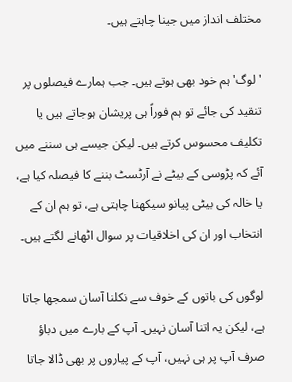مختلف انداز میں جینا چاہتے ہیں۔

'لوگ' ہم خود بھی ہوتے ہیں۔ جب ہمارے فیصلوں پر تنقید کی جائے تو ہم فوراً ہی پریشان ہوجاتے ہیں یا تکلیف محسوس کرتے ہیں۔ لیکن جیسے ہی سننے میں آئے کہ پڑوسی کے بیٹے نے آرٹسٹ بننے کا فیصلہ کیا ہے، یا خالہ کی بیٹی پیانو سیکھنا چاہتی ہے، تو ہم ان کے انتخاب اور ان کی اخلاقیات پر سوال اٹھانے لگتے ہیں۔

لوگوں کی باتوں کے خوف سے نکلنا آسان سمجھا جاتا ہے، لیکن یہ اتنا آسان نہیں۔ آپ کے بارے میں دباؤ صرف آپ پر ہی نہیں، آپ کے پیاروں پر بھی ڈالا جاتا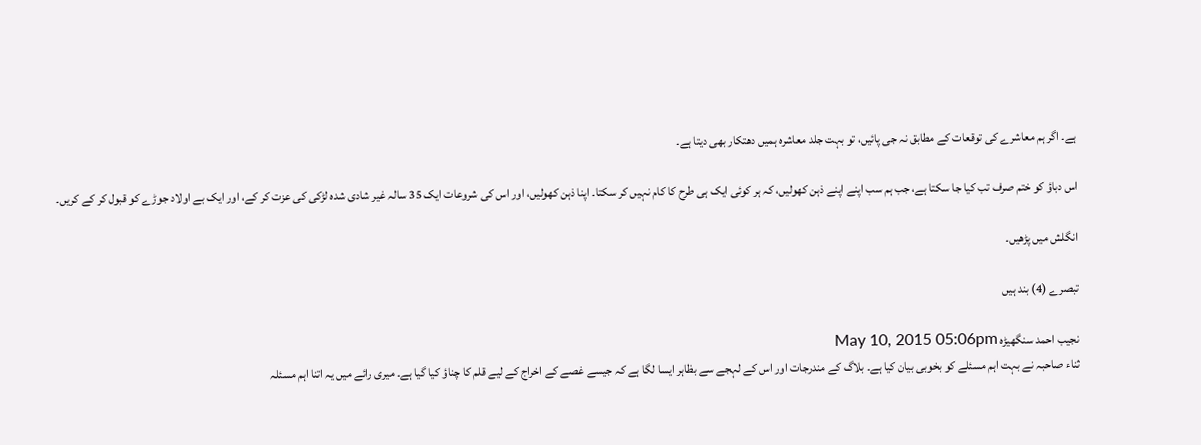ہے۔ اگر ہم معاشرے کی توقعات کے مطابق نہ جی پائیں، تو بہت جلد معاشرہ ہمیں دھتکار بھی دیتا ہے۔

اس دباؤ کو ختم صرف تب کیا جا سکتا ہے، جب ہم سب اپنے اپنے ذہن کھولیں، کہ ہر کوئی ایک ہی طرح کا کام نہیں کر سکتا۔ اپنا ذہن کھولیں، اور اس کی شروعات ایک 35 سالہ غیر شادی شدہ لڑکی کی عزت کر کے، اور ایک بے اولاد جوڑے کو قبول کر کے کریں۔

انگلش میں پڑھیں۔

تبصرے (4) بند ہیں

نجیب احمد سنگھیڑہ May 10, 2015 05:06pm
ثناء صاحبہ نے بہت اہم مسئلے کو بخوبی بیان کیا ہے۔ بلاگ کے مندرجات اور اس کے لہجے سے بظاہر ایسا لگا ہے کہ جیسے غصے کے اخراج کے لیے قلم کا چناؤ کیا گیا ہے۔ میری رائے میں یہ اتنا اہم مسئلہ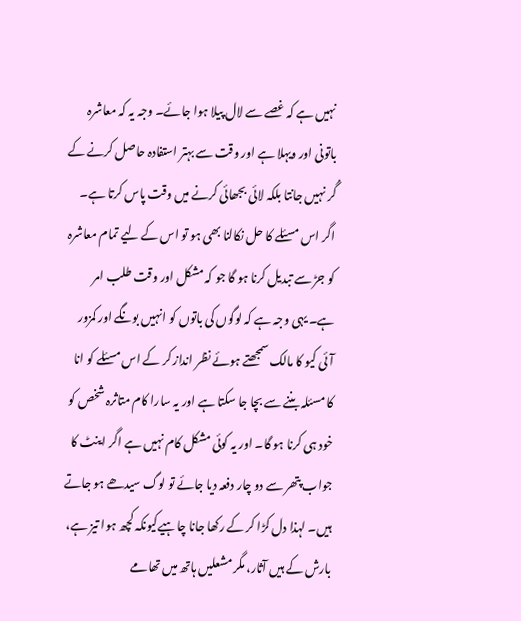نہیں ہے کہ غصے سے لال پیلا ہوا جائے۔ وجہ یہ کہ معاشرہ باتونی اور ویہلا ہے اور وقت سے بہتر استفادہ حاصل کرنے کے گُر نہیں جانتا بلکہ لائی بجھائی کرنے میں وقت پاس کرتا ہے۔ اگر اس مسئلے کا حل نکالنا بھی ہو تو اس کے لیے تمام معاشرہ کو جڑ سے تبدیل کرنا ہو گا جو کہ مشکل اور وقت طلب امر ہے۔ یہی وجہ ہے کہ لوگوں کی باتوں کو انہیں بونگے اور کمزور آئی کیو کا مالک سمجھتے ہوئے نظر انداز کر کے اس مسئلے کو انا کا مسئلہ بننے سے بچا جا سکتا ہے اور یہ سارا کام متاثرہ شخص کو خود ہی کرنا ہو گا۔ اور یہ کوئی مشکل کام نہیں ہے اگر اینٹ کا جواب پتھر سے دو چار دفعہ دیا جائے تو لوگ سیدھے ہو جاتے ہیں۔ لہذا دل کڑا کر کے رکھا جانا چاہیےکیونکہ کچھ ہوا تیز ہے، بارش کے ہیں آثار، مگر مشعلیں ہاتھ میں تھامے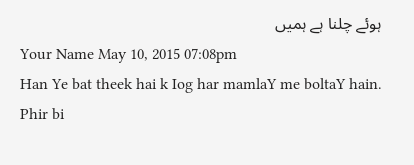ہوئے چلنا ہے ہمیں
Your Name May 10, 2015 07:08pm
Han Ye bat theek hai k Iog har mamlaY me boltaY hain. Phir bi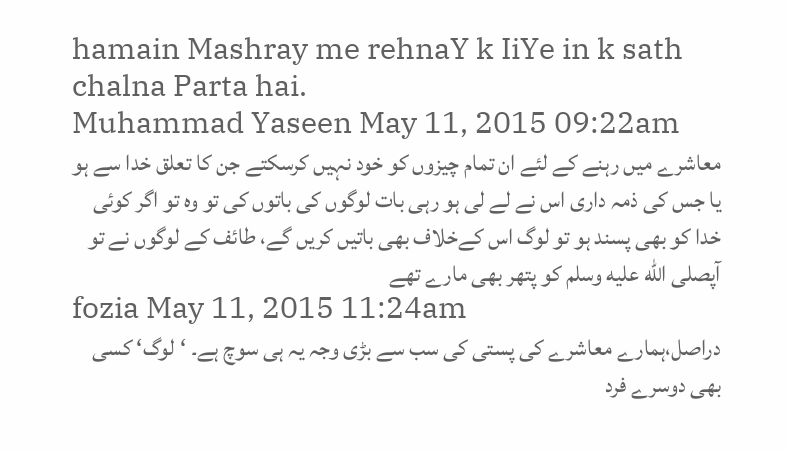hamain Mashray me rehnaY k IiYe in k sath chalna Parta hai.
Muhammad Yaseen May 11, 2015 09:22am
معاشرے میں رہنے کے لئے ان تمام چیزوں کو خود نہیں کرسکتے جن کا تعلق خدا سے ہو یا جس کی ذمہ داری اس نے لے لی ہو رہی بات لوگوں کی باتوں کی تو وہ تو اگر کوئی خدا کو بھی پسند ہو تو لوگ اس کےخلاف بھی باتیں کریں گے، طائف کے لوگوں نے تو آپصلى الله عليه وسلم کو پتھر بھی مارے تھے
fozia May 11, 2015 11:24am
دراصل،ہمارے معاشرے کی پستی کی سب سے بڑی وجہ یہ ہی سوچ ہے۔ ‘لوگ‘ کسی بھی دوسرے فرد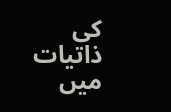کی ذاتیات میں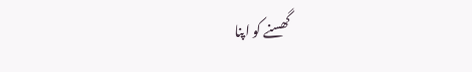گھسنے کو اپنا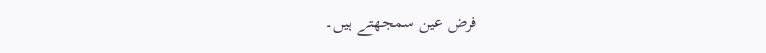فرض عین سمجھتے ہیں۔